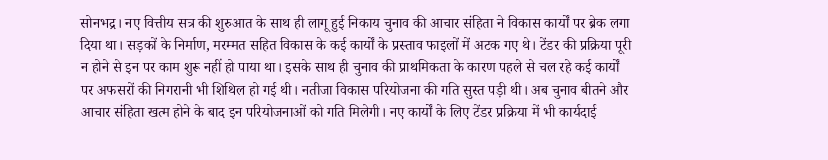सोनभद्र। नए वित्तीय सत्र की शुरुआत के साथ ही लागू हुई निकाय चुनाव की आचार संहिता ने विकास कार्यों पर ब्रेक लगा दिया था। सड़कों के निर्माण, मरम्मत सहित विकास के कई कार्यों के प्रस्ताव फाइलों में अटक गए थे। टेंडर की प्रक्रिया पूरी न होने से इन पर काम शुरू नहीं हो पाया था। इसके साथ ही चुनाव की प्राथमिकता के कारण पहले से चल रहे कई कार्यों पर अफसरों की निगरानी भी शिथिल हो गई थी। नतीजा विकास परियोजना की गति सुस्त पड़ी थी। अब चुनाव बीतने और आचार संहिता खत्म होने के बाद इन परियोजनाओं को गति मिलेगी। नए कार्यों के लिए टेंडर प्रक्रिया में भी कार्यदाई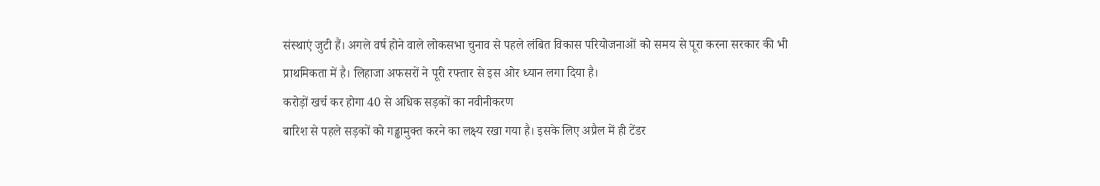संस्थाएं जुटी हैं। अगले वर्ष होने वाले लोकसभा चुनाव से पहले लंबित विकास परियोजनाओं को समय से पूरा करना सरकार की भी प्राथमिकता में है। लिहाजा अफसरों ने पूरी रफ्तार से इस ओर ध्यान लगा दिया है।
करोड़ों खर्च कर होगा 40 से अधिक सड़कों का नवीनीकरण
बारिश से पहले सड़कों को गड्ढामुक्त करने का लक्ष्य रखा गया है। इसके लिए अप्रैल में ही टेंडर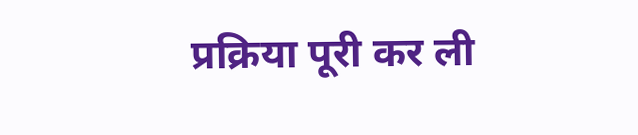प्रक्रिया पूरी कर ली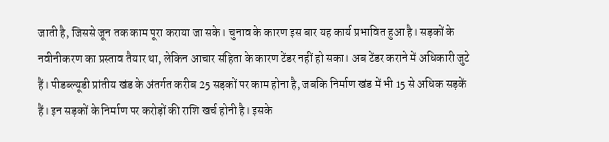जाती है, जिससे जून तक काम पूरा कराया जा सके। चुनाव के कारण इस बार यह कार्य प्रभावित हुआ है। सड़कों के नवीनीकरण का प्रस्ताव तैयार था, लेकिन आचार संहिता के कारण टेंडर नहीं हो सका। अब टेंडर कराने में अधिकारी जुटे हैं। पीडब्ल्यूडी प्रांतीय खंड के अंतर्गत करीब 25 सड़कों पर काम होना है, जबकि निर्माण खंड में भी 15 से अधिक सड़कें हैं। इन सड़कों के निर्माण पर करोड़ों की राशि खर्च होनी है। इसके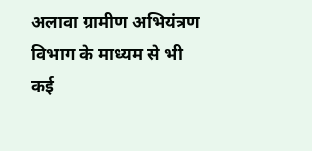अलावा ग्रामीण अभियंत्रण विभाग के माध्यम से भी कई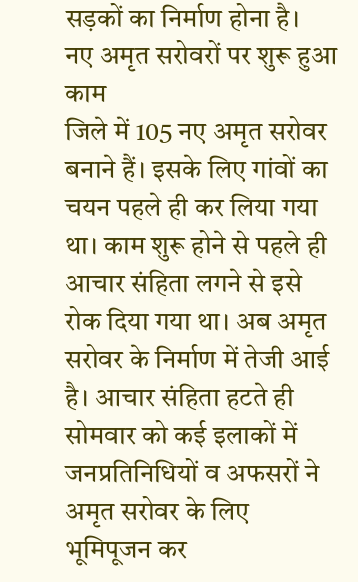सड़कों का निर्माण होना है।
नए अमृत सरोवरों पर शुरू हुआ काम
जिले में 105 नए अमृत सरोवर बनाने हैं। इसके लिए गांवों का चयन पहले ही कर लिया गया था। काम शुरू होने से पहले ही आचार संहिता लगने से इसे रोक दिया गया था। अब अमृत सरोवर के निर्माण में तेजी आई है। आचार संहिता हटते ही सोमवार को कई इलाकों में जनप्रतिनिधियों व अफसरों ने अमृत सरोवर के लिए भूमिपूजन कर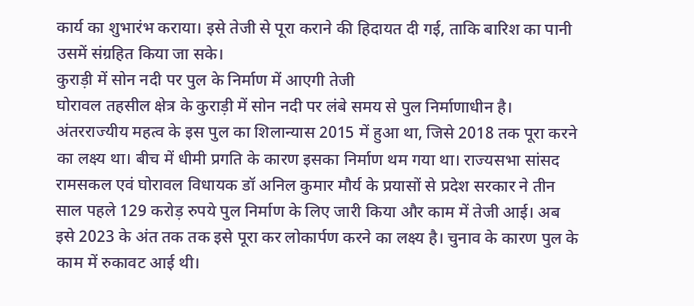कार्य का शुभारंभ कराया। इसे तेजी से पूरा कराने की हिदायत दी गई, ताकि बारिश का पानी उसमें संग्रहित किया जा सके।
कुराड़ी में सोन नदी पर पुल के निर्माण में आएगी तेजी
घोरावल तहसील क्षेत्र के कुराड़ी में सोन नदी पर लंबे समय से पुल निर्माणाधीन है। अंतरराज्यीय महत्व के इस पुल का शिलान्यास 2015 में हुआ था, जिसे 2018 तक पूरा करने का लक्ष्य था। बीच में धीमी प्रगति के कारण इसका निर्माण थम गया था। राज्यसभा सांसद रामसकल एवं घोरावल विधायक डॉ अनिल कुमार मौर्य के प्रयासों से प्रदेश सरकार ने तीन साल पहले 129 करोड़ रुपये पुल निर्माण के लिए जारी किया और काम में तेजी आई। अब इसे 2023 के अंत तक तक इसे पूरा कर लोकार्पण करने का लक्ष्य है। चुनाव के कारण पुल के काम में रुकावट आई थी।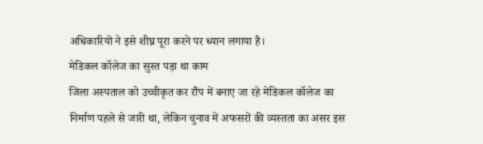अधिकारियों ने इसे शीघ्र पूरा करने पर ध्यान लगाया है।
मेडिकल कॉलेज का सुस्त पड़ा था काम
जिला अस्पताल को उच्चीकृत कर रौंप में बनाए जा रहे मेडिकल कॉलेज का निर्माण पहले से जारी था, लेकिन चुनाव में अफसरों की व्यस्तता का असर इस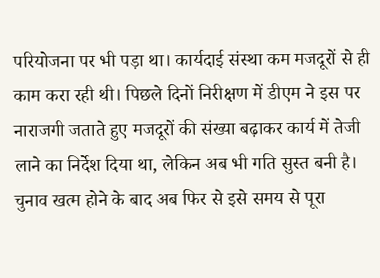परियोजना पर भी पड़ा था। कार्यदाई संस्था कम मजदूरों से ही काम करा रही थी। पिछले दिनों निरीक्षण में डीएम ने इस पर नाराजगी जताते हुए मजदूरों की संख्या बढ़ाकर कार्य में तेजी लाने का निर्देश दिया था, लेकिन अब भी गति सुस्त बनी है। चुनाव खत्म होने के बाद अब फिर से इसे समय से पूरा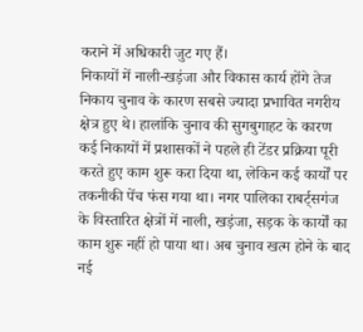कराने में अधिकारी जुट गए हैं।
निकायों में नाली-खड़ंजा और विकास कार्य होंगे तेज
निकाय चुनाव के कारण सबसे ज्यादा प्रभावित नगरीय क्षेत्र हुए थे। हालांकि चुनाव की सुगबुगाहट के कारण कई निकायों में प्रशासकों ने पहले ही टेंडर प्रक्रिया पूरी करते हुए काम शुरू करा दिया था, लेकिन कई कार्यों पर तकनीकी पेंच फंस गया था। नगर पालिका राबर्ट्सगंज के विस्तारित क्षेत्रों में नाली, खड़ंजा, सड़क के कार्यों का काम शुरू नहीं हो पाया था। अब चुनाव खत्म होने के बाद नई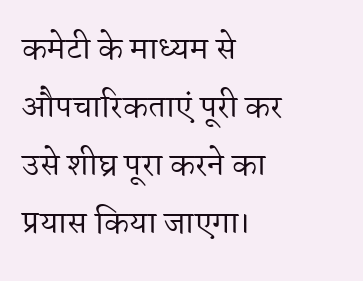कमेटी के माध्यम से औपचारिकताएं पूरी कर उसे शीघ्र पूरा करने का प्रयास किया जाएगा।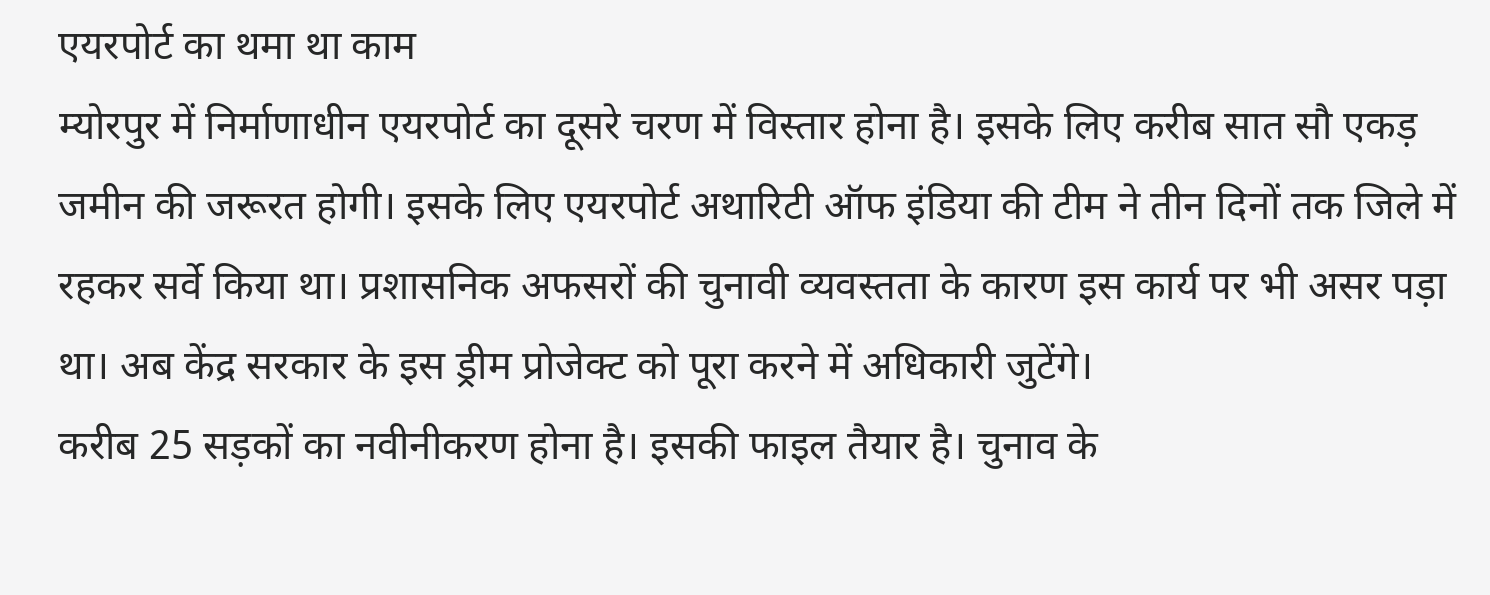एयरपोर्ट का थमा था काम
म्योरपुर में निर्माणाधीन एयरपोर्ट का दूसरे चरण में विस्तार होना है। इसके लिए करीब सात सौ एकड़ जमीन की जरूरत होगी। इसके लिए एयरपोर्ट अथारिटी ऑफ इंडिया की टीम ने तीन दिनों तक जिले में रहकर सर्वे किया था। प्रशासनिक अफसरों की चुनावी व्यवस्तता के कारण इस कार्य पर भी असर पड़ा था। अब केंद्र सरकार के इस ड्रीम प्रोजेक्ट को पूरा करने में अधिकारी जुटेंगे।
करीब 25 सड़कों का नवीनीकरण होना है। इसकी फाइल तैयार है। चुनाव के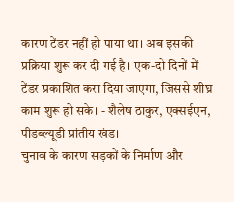कारण टेंडर नहीं हो पाया था। अब इसकी प्रक्रिया शुरू कर दी गई है। एक-दो दिनों में टेंडर प्रकाशित करा दिया जाएगा, जिससे शीघ्र काम शुरू हो सके। - शैलेष ठाकुर, एक्सईएन, पीडब्ल्यूडी प्रांतीय खंड।
चुनाव के कारण सड़कों के निर्माण और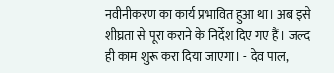नवीनीकरण का कार्य प्रभावित हुआ था। अब इसे शीघ्रता से पूरा कराने के निर्देश दिए गए हैं। जल्द ही काम शुरू करा दिया जाएगा। - देव पाल,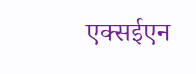एक्सईएन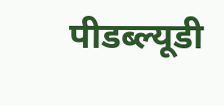पीडब्ल्यूडी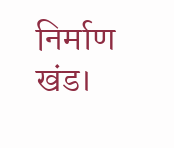निर्माण खंड।